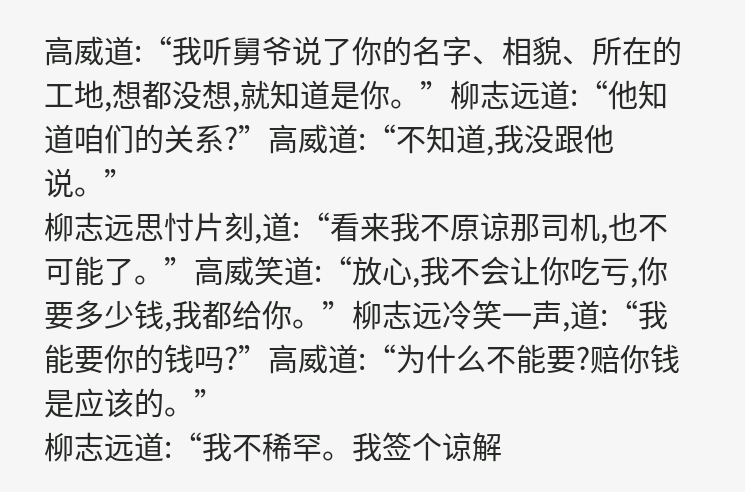高威道:“我听舅爷说了你的名字、相貌、所在的工地,想都没想,就知道是你。”柳志远道:“他知道咱们的关系?”高威道:“不知道,我没跟他说。”
柳志远思忖片刻,道:“看来我不原谅那司机,也不可能了。”高威笑道:“放心,我不会让你吃亏,你要多少钱,我都给你。”柳志远冷笑一声,道:“我能要你的钱吗?”高威道:“为什么不能要?赔你钱是应该的。”
柳志远道:“我不稀罕。我签个谅解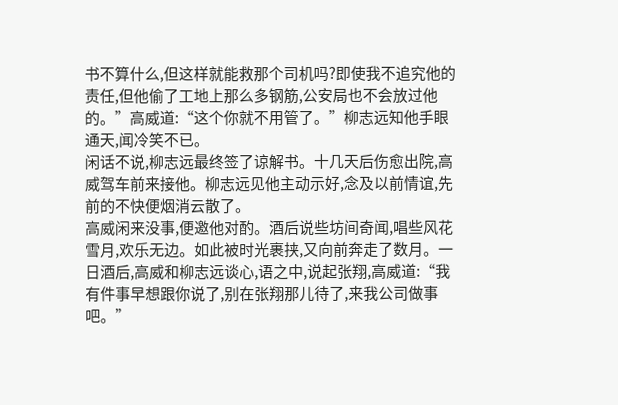书不算什么,但这样就能救那个司机吗?即使我不追究他的责任,但他偷了工地上那么多钢筋,公安局也不会放过他的。”高威道:“这个你就不用管了。”柳志远知他手眼通天,闻冷笑不已。
闲话不说,柳志远最终签了谅解书。十几天后伤愈出院,高威驾车前来接他。柳志远见他主动示好,念及以前情谊,先前的不快便烟消云散了。
高威闲来没事,便邀他对酌。酒后说些坊间奇闻,唱些风花雪月,欢乐无边。如此被时光裹挟,又向前奔走了数月。一日酒后,高威和柳志远谈心,语之中,说起张翔,高威道:“我有件事早想跟你说了,别在张翔那儿待了,来我公司做事吧。”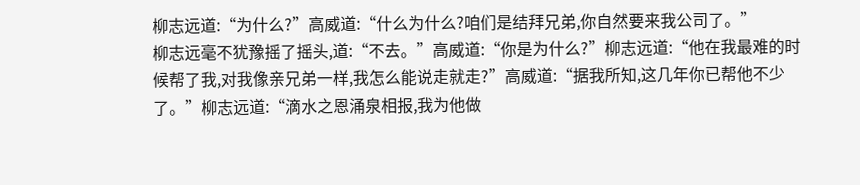柳志远道:“为什么?”高威道:“什么为什么?咱们是结拜兄弟,你自然要来我公司了。”
柳志远毫不犹豫摇了摇头,道:“不去。”高威道:“你是为什么?”柳志远道:“他在我最难的时候帮了我,对我像亲兄弟一样,我怎么能说走就走?”高威道:“据我所知,这几年你已帮他不少了。”柳志远道:“滴水之恩涌泉相报,我为他做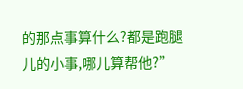的那点事算什么?都是跑腿儿的小事,哪儿算帮他?”